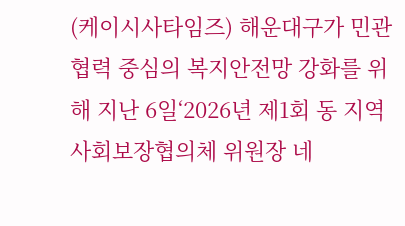(케이시사타임즈) 해운대구가 민관 협력 중심의 복지안전망 강화를 위해 지난 6일‘2026년 제1회 동 지역사회보장협의체 위원장 네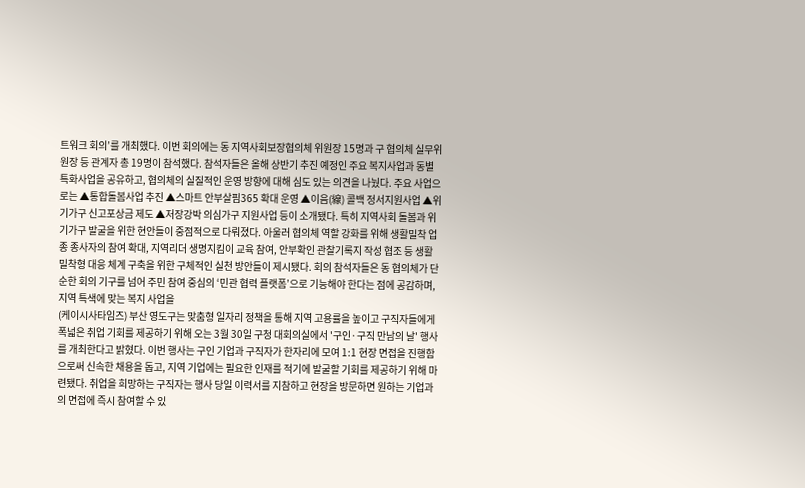트워크 회의’를 개최했다. 이번 회의에는 동 지역사회보장협의체 위원장 15명과 구 협의체 실무위원장 등 관계자 총 19명이 참석했다. 참석자들은 올해 상반기 추진 예정인 주요 복지사업과 동별 특화사업을 공유하고, 협의체의 실질적인 운영 방향에 대해 심도 있는 의견을 나눴다. 주요 사업으로는 ▲통합돌봄사업 추진 ▲스마트 안부살핌365 확대 운영 ▲이음(線) 콜백 정서지원사업 ▲위기가구 신고포상금 제도 ▲저장강박 의심가구 지원사업 등이 소개됐다. 특히 지역사회 돌봄과 위기가구 발굴을 위한 현안들이 중점적으로 다뤄졌다. 아울러 협의체 역할 강화를 위해 생활밀착 업종 종사자의 참여 확대, 지역리더 생명지킴이 교육 참여, 안부확인 관찰기록지 작성 협조 등 생활 밀착형 대응 체계 구축을 위한 구체적인 실천 방안들이 제시됐다. 회의 참석자들은 동 협의체가 단순한 회의 기구를 넘어 주민 참여 중심의 ‘민관 협력 플랫폼’으로 기능해야 한다는 점에 공감하며, 지역 특색에 맞는 복지 사업을
(케이시사타임즈) 부산 영도구는 맞춤형 일자리 정책을 통해 지역 고용률을 높이고 구직자들에게 폭넓은 취업 기회를 제공하기 위해 오는 3월 30일 구청 대회의실에서 '구인·구직 만남의 날' 행사를 개최한다고 밝혔다. 이번 행사는 구인 기업과 구직자가 한자리에 모여 1:1 현장 면접을 진행함으로써 신속한 채용을 돕고, 지역 기업에는 필요한 인재를 적기에 발굴할 기회를 제공하기 위해 마련됐다. 취업을 희망하는 구직자는 행사 당일 이력서를 지참하고 현장을 방문하면 원하는 기업과의 면접에 즉시 참여할 수 있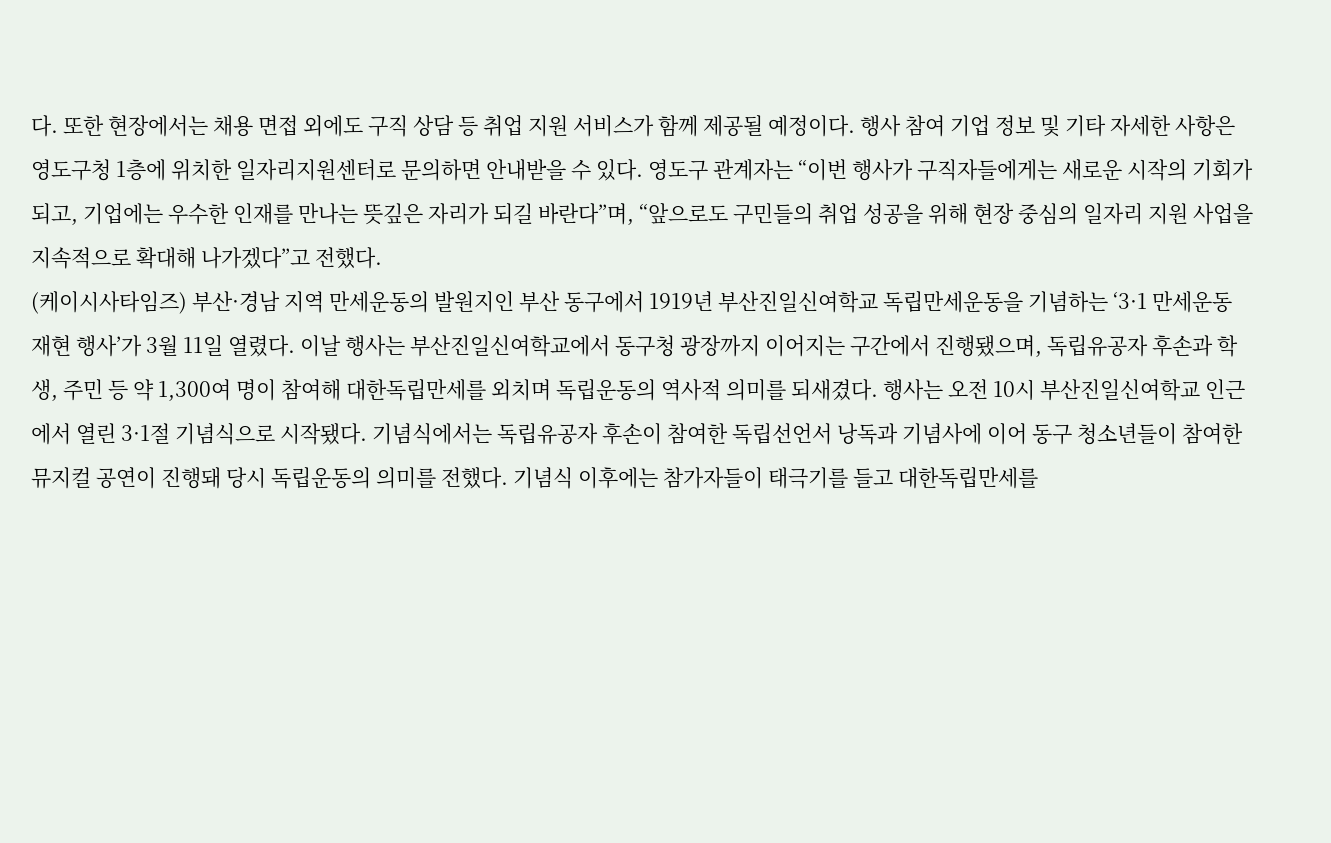다. 또한 현장에서는 채용 면접 외에도 구직 상담 등 취업 지원 서비스가 함께 제공될 예정이다. 행사 참여 기업 정보 및 기타 자세한 사항은 영도구청 1층에 위치한 일자리지원센터로 문의하면 안내받을 수 있다. 영도구 관계자는 “이번 행사가 구직자들에게는 새로운 시작의 기회가 되고, 기업에는 우수한 인재를 만나는 뜻깊은 자리가 되길 바란다”며, “앞으로도 구민들의 취업 성공을 위해 현장 중심의 일자리 지원 사업을 지속적으로 확대해 나가겠다”고 전했다.
(케이시사타임즈) 부산·경남 지역 만세운동의 발원지인 부산 동구에서 1919년 부산진일신여학교 독립만세운동을 기념하는 ‘3·1 만세운동 재현 행사’가 3월 11일 열렸다. 이날 행사는 부산진일신여학교에서 동구청 광장까지 이어지는 구간에서 진행됐으며, 독립유공자 후손과 학생, 주민 등 약 1,300여 명이 참여해 대한독립만세를 외치며 독립운동의 역사적 의미를 되새겼다. 행사는 오전 10시 부산진일신여학교 인근에서 열린 3·1절 기념식으로 시작됐다. 기념식에서는 독립유공자 후손이 참여한 독립선언서 낭독과 기념사에 이어 동구 청소년들이 참여한 뮤지컬 공연이 진행돼 당시 독립운동의 의미를 전했다. 기념식 이후에는 참가자들이 태극기를 들고 대한독립만세를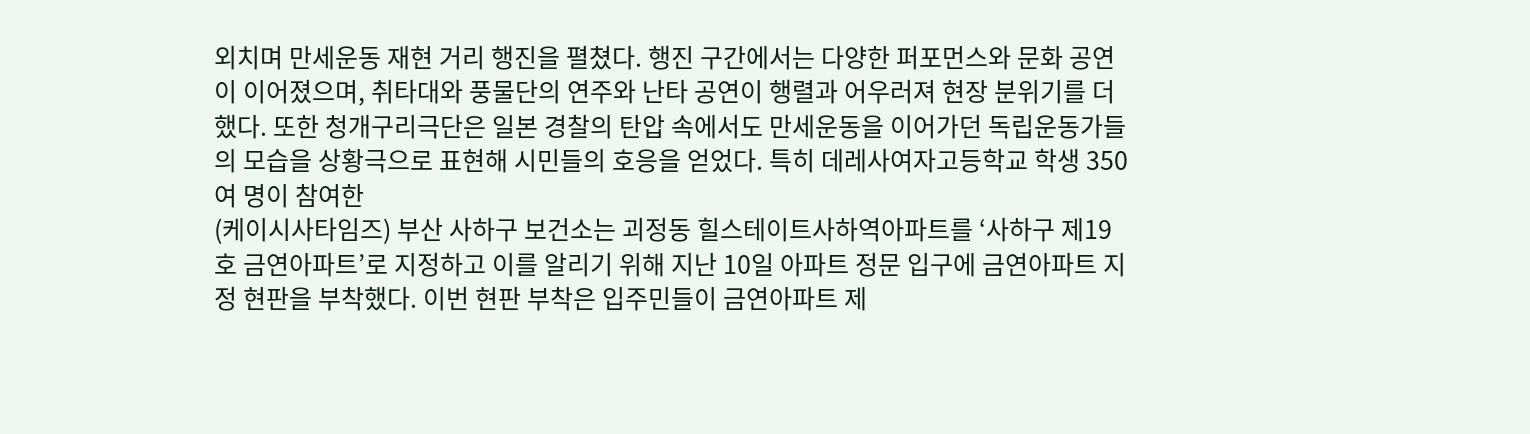외치며 만세운동 재현 거리 행진을 펼쳤다. 행진 구간에서는 다양한 퍼포먼스와 문화 공연이 이어졌으며, 취타대와 풍물단의 연주와 난타 공연이 행렬과 어우러져 현장 분위기를 더했다. 또한 청개구리극단은 일본 경찰의 탄압 속에서도 만세운동을 이어가던 독립운동가들의 모습을 상황극으로 표현해 시민들의 호응을 얻었다. 특히 데레사여자고등학교 학생 350여 명이 참여한
(케이시사타임즈) 부산 사하구 보건소는 괴정동 힐스테이트사하역아파트를 ‘사하구 제19호 금연아파트’로 지정하고 이를 알리기 위해 지난 10일 아파트 정문 입구에 금연아파트 지정 현판을 부착했다. 이번 현판 부착은 입주민들이 금연아파트 제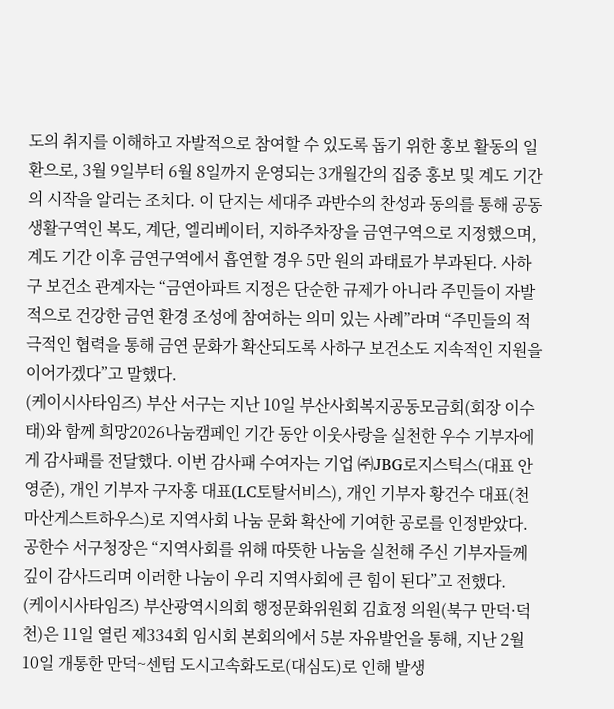도의 취지를 이해하고 자발적으로 참여할 수 있도록 돕기 위한 홍보 활동의 일환으로, 3월 9일부터 6월 8일까지 운영되는 3개월간의 집중 홍보 및 계도 기간의 시작을 알리는 조치다. 이 단지는 세대주 과반수의 찬성과 동의를 통해 공동생활구역인 복도, 계단, 엘리베이터, 지하주차장을 금연구역으로 지정했으며, 계도 기간 이후 금연구역에서 흡연할 경우 5만 원의 과태료가 부과된다. 사하구 보건소 관계자는 “금연아파트 지정은 단순한 규제가 아니라 주민들이 자발적으로 건강한 금연 환경 조성에 참여하는 의미 있는 사례”라며 “주민들의 적극적인 협력을 통해 금연 문화가 확산되도록 사하구 보건소도 지속적인 지원을 이어가겠다”고 말했다.
(케이시사타임즈) 부산 서구는 지난 10일 부산사회복지공동모금회(회장 이수태)와 함께 희망2026나눔캠페인 기간 동안 이웃사랑을 실천한 우수 기부자에게 감사패를 전달했다. 이번 감사패 수여자는 기업 ㈜JBG로지스틱스(대표 안영준), 개인 기부자 구자홍 대표(LC토탈서비스), 개인 기부자 황건수 대표(천마산게스트하우스)로 지역사회 나눔 문화 확산에 기여한 공로를 인정받았다. 공한수 서구청장은 “지역사회를 위해 따뜻한 나눔을 실천해 주신 기부자들께 깊이 감사드리며 이러한 나눔이 우리 지역사회에 큰 힘이 된다”고 전했다.
(케이시사타임즈) 부산광역시의회 행정문화위원회 김효정 의원(북구 만덕·덕천)은 11일 열린 제334회 임시회 본회의에서 5분 자유발언을 통해, 지난 2월 10일 개통한 만덕~센텀 도시고속화도로(대심도)로 인해 발생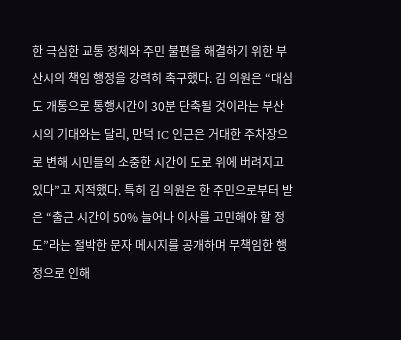한 극심한 교통 정체와 주민 불편을 해결하기 위한 부산시의 책임 행정을 강력히 촉구했다. 김 의원은 “대심도 개통으로 통행시간이 30분 단축될 것이라는 부산시의 기대와는 달리, 만덕 IC 인근은 거대한 주차장으로 변해 시민들의 소중한 시간이 도로 위에 버려지고 있다”고 지적했다. 특히 김 의원은 한 주민으로부터 받은 “출근 시간이 50% 늘어나 이사를 고민해야 할 정도”라는 절박한 문자 메시지를 공개하며 무책임한 행정으로 인해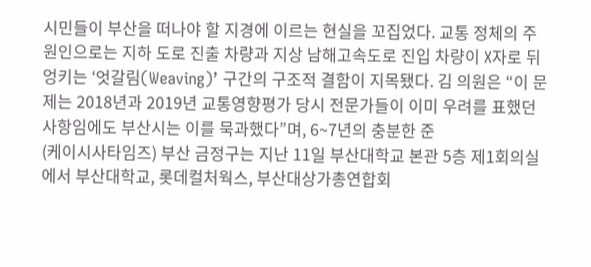시민들이 부산을 떠나야 할 지경에 이르는 현실을 꼬집었다. 교통 정체의 주원인으로는 지하 도로 진출 차량과 지상 남해고속도로 진입 차량이 X자로 뒤엉키는 ‘엇갈림(Weaving)’ 구간의 구조적 결함이 지목됐다. 김 의원은 “이 문제는 2018년과 2019년 교통영향평가 당시 전문가들이 이미 우려를 표했던 사항임에도 부산시는 이를 묵과했다”며, 6~7년의 충분한 준
(케이시사타임즈) 부산 금정구는 지난 11일 부산대학교 본관 5층 제1회의실에서 부산대학교, 롯데컬처웍스, 부산대상가총연합회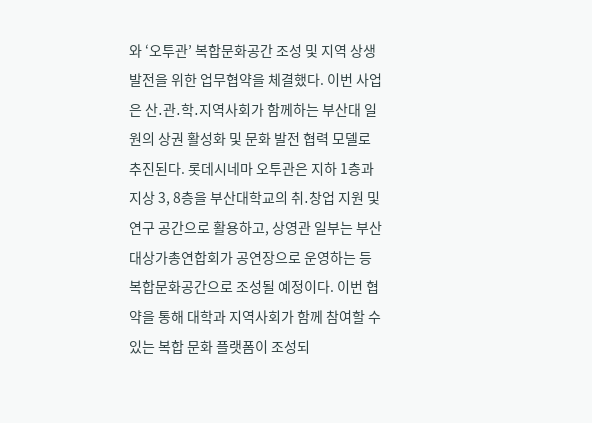와 ‘오투관’ 복합문화공간 조성 및 지역 상생 발전을 위한 업무협약을 체결했다. 이번 사업은 산․관․학․지역사회가 함께하는 부산대 일원의 상권 활성화 및 문화 발전 협력 모델로 추진된다. 롯데시네마 오투관은 지하 1층과 지상 3, 8층을 부산대학교의 취․창업 지원 및 연구 공간으로 활용하고, 상영관 일부는 부산대상가총연합회가 공연장으로 운영하는 등 복합문화공간으로 조성될 예정이다. 이번 협약을 통해 대학과 지역사회가 함께 참여할 수 있는 복합 문화 플랫폼이 조성되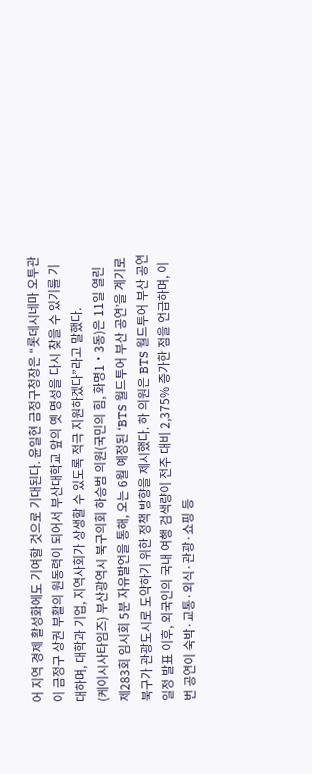어 지역 경제 활성화에도 기여할 것으로 기대된다. 윤일현 금정구청장은 “롯데시네마 오투관이 금정구 상권 부활의 원동력이 되어서 부산대학교 앞의 옛 명성을 다시 찾을 수 있기를 기대하며, 대학과 기업, 지역사회가 상생할 수 있도록 적극 지원하겠다”라고 말했다.
(케이시사타임즈) 부산광역시 북구의회 하승범 의원(국민의 힘, 화명1‧3동)은 11일 열린 제283회 임시회 5분 자유발언을 통해, 오는 6월 예정된 ‘BTS 월드투어 부산 공연’을 계기로 북구가 관광도시로 도약하기 위한 정책 방향을 제시했다. 하 의원은 BTS 월드투어 부산 공연 일정 발표 이후, 외국인의 국내 여행 검색량이 전주 대비 2,375% 증가한 점을 언급하며, 이번 공연이 숙박·교통·외식·관광·쇼핑 등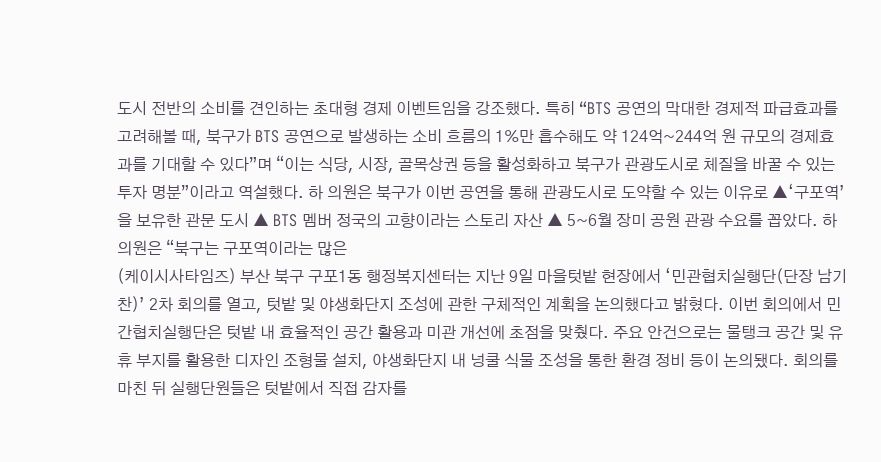도시 전반의 소비를 견인하는 초대형 경제 이벤트임을 강조했다. 특히 “BTS 공연의 막대한 경제적 파급효과를 고려해볼 때, 북구가 BTS 공연으로 발생하는 소비 흐름의 1%만 흡수해도 약 124억~244억 원 규모의 경제효과를 기대할 수 있다”며 “이는 식당, 시장, 골목상권 등을 활성화하고 북구가 관광도시로 체질을 바꿀 수 있는 투자 명분”이라고 역설했다. 하 의원은 북구가 이번 공연을 통해 관광도시로 도약할 수 있는 이유로 ▲‘구포역’을 보유한 관문 도시 ▲ BTS 멤버 정국의 고향이라는 스토리 자산 ▲ 5~6월 장미 공원 관광 수요를 꼽았다. 하 의원은 “북구는 구포역이라는 많은
(케이시사타임즈) 부산 북구 구포1동 행정복지센터는 지난 9일 마을텃밭 현장에서 ‘민관협치실행단(단장 남기찬)’ 2차 회의를 열고, 텃밭 및 야생화단지 조성에 관한 구체적인 계획을 논의했다고 밝혔다. 이번 회의에서 민간협치실행단은 텃밭 내 효율적인 공간 활용과 미관 개선에 초점을 맞췄다. 주요 안건으로는 물탱크 공간 및 유휴 부지를 활용한 디자인 조형물 설치, 야생화단지 내 넝쿨 식물 조성을 통한 환경 정비 등이 논의됐다. 회의를 마친 뒤 실행단원들은 텃밭에서 직접 감자를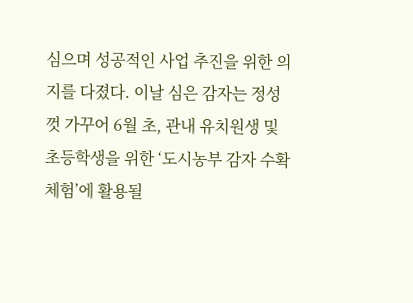심으며 성공적인 사업 추진을 위한 의지를 다졌다. 이날 심은 감자는 정성껏 가꾸어 6월 초, 관내 유치원생 및 초등학생을 위한 ‘도시농부 감자 수확 체험’에 활용될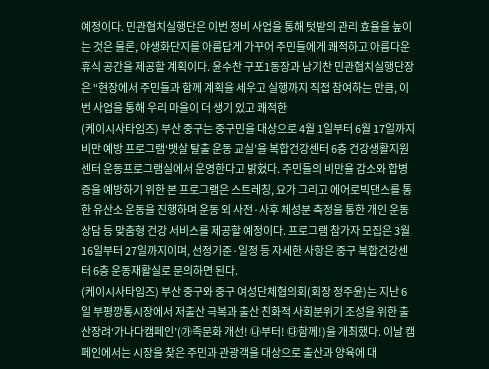예정이다. 민관협치실행단은 이번 정비 사업을 통해 텃밭의 관리 효율을 높이는 것은 물론, 야생화단지를 아름답게 가꾸어 주민들에게 쾌적하고 아름다운 휴식 공간을 제공할 계획이다. 윤수찬 구포1동장과 남기찬 민관협치실행단장은 “현장에서 주민들과 함께 계획을 세우고 실행까지 직접 참여하는 만큼, 이번 사업을 통해 우리 마을이 더 생기 있고 쾌적한
(케이시사타임즈) 부산 중구는 중구민을 대상으로 4월 1일부터 6월 17일까지 비만 예방 프로그램‘뱃살 탈출 운동 교실’을 복합건강센터 6층 건강생활지원센터 운동프로그램실에서 운영한다고 밝혔다. 주민들의 비만율 감소와 합병증을 예방하기 위한 본 프로그램은 스트레칭, 요가 그리고 에어로빅댄스를 통한 유산소 운동을 진행하며 운동 외 사전·사후 체성분 측정을 통한 개인 운동 상담 등 맞춤형 건강 서비스를 제공할 예정이다. 프로그램 참가자 모집은 3월 16일부터 27일까지이며, 선정기준·일정 등 자세한 사항은 중구 복합건강센터 6층 운동재활실로 문의하면 된다.
(케이시사타임즈) 부산 중구와 중구 여성단체협의회(회장 정주윤)는 지난 6일 부평깡통시장에서 저출산 극복과 출산 친화적 사회분위기 조성을 위한 출산장려‘가나다캠페인’(㉮족문화 개선! ㉯부터! ㉰함께!)을 개최했다. 이날 캠페인에서는 시장을 찾은 주민과 관광객을 대상으로 출산과 양육에 대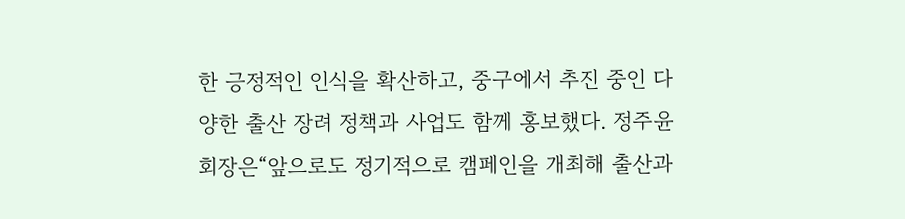한 긍정적인 인식을 확산하고, 중구에서 추진 중인 다양한 출산 장려 정책과 사업도 함께 홍보했다. 정주윤 회장은“앞으로도 정기적으로 캠페인을 개최해 출산과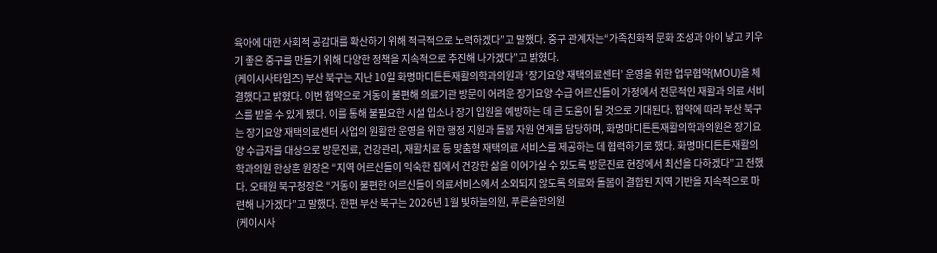육아에 대한 사회적 공감대를 확산하기 위해 적극적으로 노력하겠다”고 말했다. 중구 관계자는“가족친화적 문화 조성과 아이 낳고 키우기 좋은 중구를 만들기 위해 다양한 정책을 지속적으로 추진해 나가겠다”고 밝혔다.
(케이시사타임즈) 부산 북구는 지난 10일 화명마디튼튼재활의학과의원과 ‘장기요양 재택의료센터’ 운영을 위한 업무협약(MOU)을 체결했다고 밝혔다. 이번 협약으로 거동이 불편해 의료기관 방문이 어려운 장기요양 수급 어르신들이 가정에서 전문적인 재활과 의료 서비스를 받을 수 있게 됐다. 이를 통해 불필요한 시설 입소나 장기 입원을 예방하는 데 큰 도움이 될 것으로 기대된다. 협약에 따라 부산 북구는 장기요양 재택의료센터 사업의 원활한 운영을 위한 행정 지원과 돌봄 자원 연계를 담당하며, 화명마디튼튼재활의학과의원은 장기요양 수급자를 대상으로 방문진료, 건강관리, 재활치료 등 맞춤형 재택의료 서비스를 제공하는 데 협력하기로 했다. 화명마디튼튼재활의학과의원 한상훈 원장은 “지역 어르신들이 익숙한 집에서 건강한 삶을 이어가실 수 있도록 방문진료 현장에서 최선을 다하겠다”고 전했다. 오태원 북구청장은 “거동이 불편한 어르신들이 의료서비스에서 소외되지 않도록 의료와 돌봄이 결합된 지역 기반을 지속적으로 마련해 나가겠다”고 말했다. 한편 부산 북구는 2026년 1월 빛하늘의원, 푸른솔한의원
(케이시사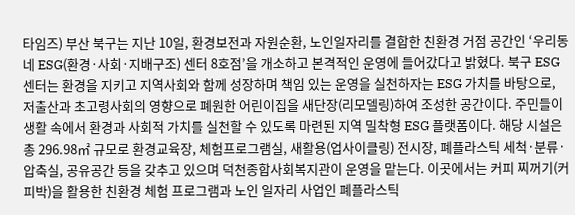타임즈) 부산 북구는 지난 10일, 환경보전과 자원순환, 노인일자리를 결합한 친환경 거점 공간인 ‘우리동네 ESG(환경·사회·지배구조) 센터 8호점’을 개소하고 본격적인 운영에 들어갔다고 밝혔다. 북구 ESG 센터는 환경을 지키고 지역사회와 함께 성장하며 책임 있는 운영을 실천하자는 ESG 가치를 바탕으로, 저출산과 초고령사회의 영향으로 폐원한 어린이집을 새단장(리모델링)하여 조성한 공간이다. 주민들이 생활 속에서 환경과 사회적 가치를 실천할 수 있도록 마련된 지역 밀착형 ESG 플랫폼이다. 해당 시설은 총 296.98㎡ 규모로 환경교육장, 체험프로그램실, 새활용(업사이클링) 전시장, 폐플라스틱 세척·분류·압축실, 공유공간 등을 갖추고 있으며 덕천종합사회복지관이 운영을 맡는다. 이곳에서는 커피 찌꺼기(커피박)을 활용한 친환경 체험 프로그램과 노인 일자리 사업인 폐플라스틱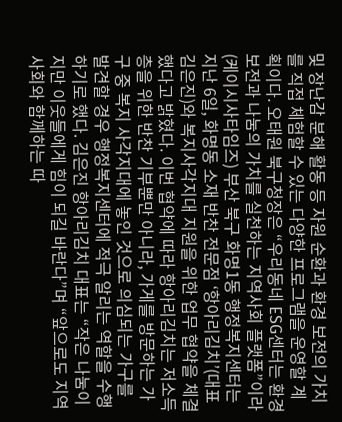및 장난감 분해 활동 등 자원 순환과 환경 보전의 가치를 직접 체험할 수 있는 다양한 프로그램을 운영할 계획이다. 오태원 북구청장은 “우리동네 ESG센터는 환경보전과 나눔의 가치를 실천하는 지역사회 플랫폼”이라
(케이시사타임즈) 부산 북구 화명1동 행정복지센터는 지난 6일, 화명동 소재 반찬 전문점 ‘항아리김치’(대표 김은진)와 복지사각지대 지원을 위한 업무 협약을 체결했다고 밝혔다. 이번 협약에 따라 항아리김치는 저소득층을 위한 반찬 기부뿐만 아니라, 가게를 방문하는 가구 중 복지 사각지대에 놓인 것으로 의심되는 가구를 발견할 경우 행정복지센터에 적극 알리는 역할을 수행하기로 했다. 김은진 항아리김치 대표는 “작은 나눔이지만 이웃들에게 힘이 되길 바란다”며 “앞으로도 지역사회와 함께하는 따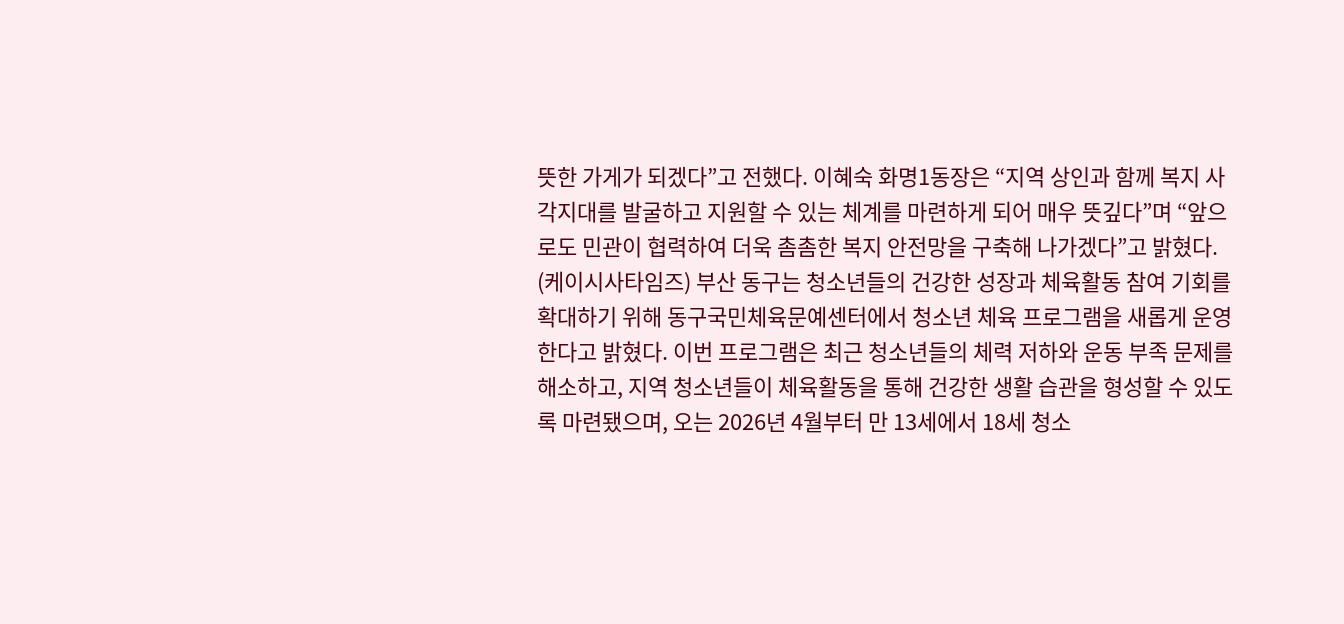뜻한 가게가 되겠다”고 전했다. 이혜숙 화명1동장은 “지역 상인과 함께 복지 사각지대를 발굴하고 지원할 수 있는 체계를 마련하게 되어 매우 뜻깊다”며 “앞으로도 민관이 협력하여 더욱 촘촘한 복지 안전망을 구축해 나가겠다”고 밝혔다.
(케이시사타임즈) 부산 동구는 청소년들의 건강한 성장과 체육활동 참여 기회를 확대하기 위해 동구국민체육문예센터에서 청소년 체육 프로그램을 새롭게 운영한다고 밝혔다. 이번 프로그램은 최근 청소년들의 체력 저하와 운동 부족 문제를 해소하고, 지역 청소년들이 체육활동을 통해 건강한 생활 습관을 형성할 수 있도록 마련됐으며, 오는 2026년 4월부터 만 13세에서 18세 청소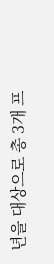년을 대상으로 총 3개 프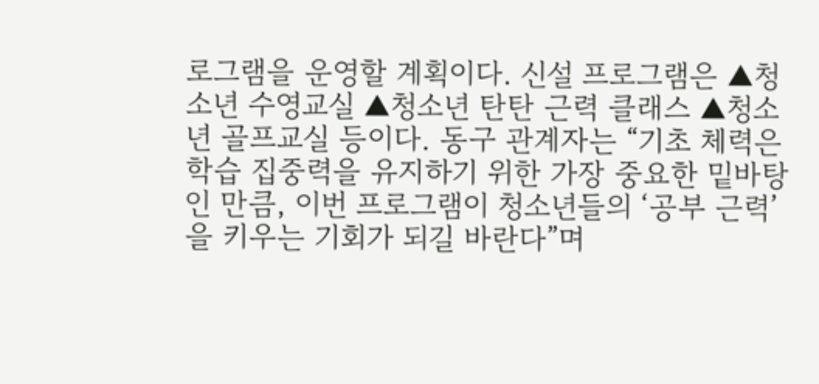로그램을 운영할 계획이다. 신설 프로그램은 ▲청소년 수영교실 ▲청소년 탄탄 근력 클래스 ▲청소년 골프교실 등이다. 동구 관계자는 “기초 체력은 학습 집중력을 유지하기 위한 가장 중요한 밑바탕인 만큼, 이번 프로그램이 청소년들의 ‘공부 근력’을 키우는 기회가 되길 바란다”며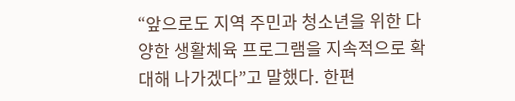“앞으로도 지역 주민과 청소년을 위한 다양한 생활체육 프로그램을 지속적으로 확대해 나가겠다”고 말했다. 한편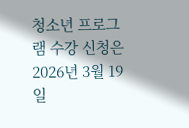청소년 프로그램 수강 신청은 2026년 3월 19일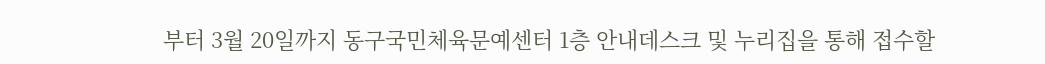부터 3월 20일까지 동구국민체육문예센터 1층 안내데스크 및 누리집을 통해 접수할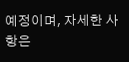예정이며, 자세한 사항은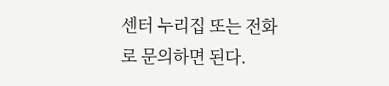센터 누리집 또는 전화로 문의하면 된다.